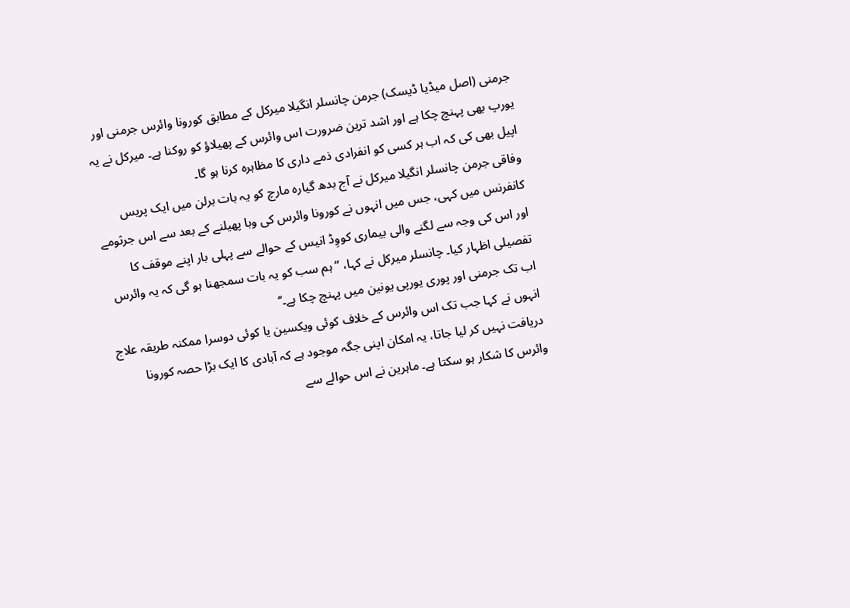جرمنی (اصل میڈیا ڈیسک) جرمن چانسلر انگیلا میرکل کے مطابق کورونا وائرس جرمنی اور یورپ بھی پہنچ چکا ہے اور اشد ترین ضرورت اس وائرس کے پھیلاؤ کو روکنا ہے۔ میرکل نے یہ اپیل بھی کی کہ اب ہر کسی کو انفرادی ذمے داری کا مظاہرہ کرنا ہو گا۔
وفاقی جرمن چانسلر انگیلا میرکل نے آج بدھ گیارہ مارچ کو یہ بات برلن میں ایک پریس کانفرنس میں کہی، جس میں انہوں نے کورونا وائرس کی وبا پھیلنے کے بعد سے اس جرثومے اور اس کی وجہ سے لگنے والی بیماری کووِڈ انیس کے حوالے سے پہلی بار اپنے موقف کا تفصیلی اظہار کیا۔ چانسلر میرکل نے کہا، ”ہم سب کو یہ بات سمجھنا ہو گی کہ یہ وائرس اب تک جرمنی اور پوری یورپی یونین میں پہنچ چکا ہے۔‘‘
انہوں نے کہا جب تک اس وائرس کے خلاف کوئی ویکسین یا کوئی دوسرا ممکنہ طریقہ علاج دریافت نہیں کر لیا جاتا، یہ امکان اپنی جگہ موجود ہے کہ آبادی کا ایک بڑا حصہ کورونا وائرس کا شکار ہو سکتا ہے۔ ماہرین نے اس حوالے سے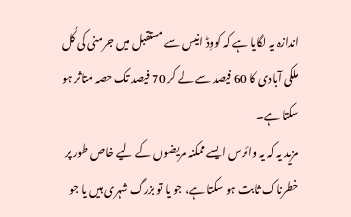اندازہ یہ لگایا ہے کہ کووِڈ انیس سے مستقبل میں جرمنی کی کُل ملکی آبادی کا 60 فیصد سے لے کر 70 فیصد تک حصہ متاثر ہو سکتا ہے۔
مزید یہ کہ یہ وائرس ایسے ممکنہ مریضوں کے لیے خاص طور پر خطرناک ثابت ہو سکتا ہے، جو یا تو بزرگ شہری ہیں یا جو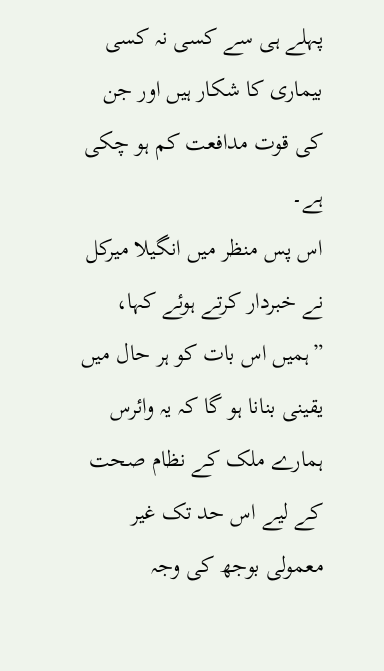پہلے ہی سے کسی نہ کسی بیماری کا شکار ہیں اور جن کی قوت مدافعت کم ہو چکی ہے۔
اس پس منظر میں انگیلا میرکل نے خبردار کرتے ہوئے کہا، ”ہمیں اس بات کو ہر حال میں یقینی بنانا ہو گا کہ یہ وائرس ہمارے ملک کے نظام صحت کے لیے اس حد تک غیر معمولی بوجھ کی وجہ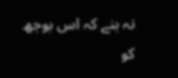نہ بنے کہ اس بوجھ کو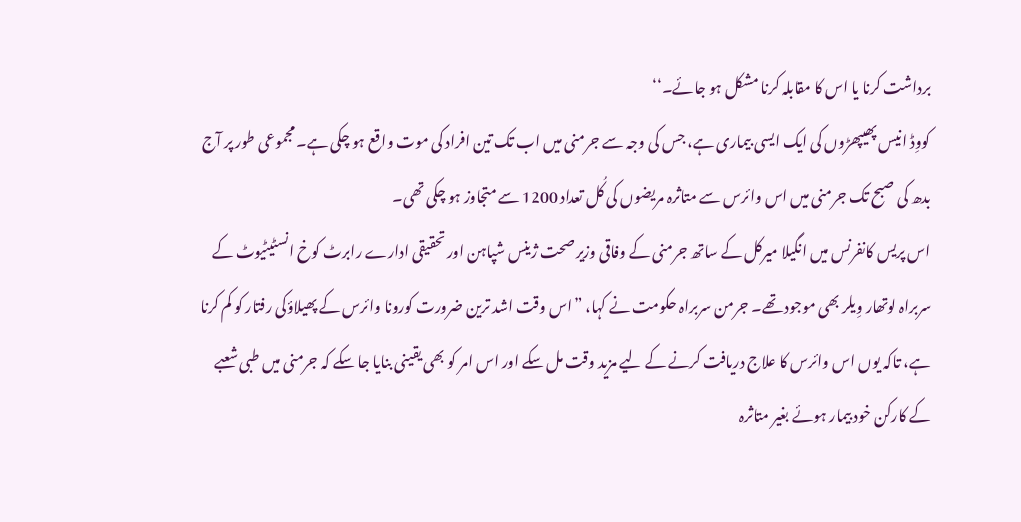برداشت کرنا یا اس کا مقابلہ کرنا مشکل ہو جائے۔‘‘
کووِڈ انیس پھیپھڑوں کی ایک ایسی بیماری ہے، جس کی وجہ سے جرمنی میں اب تک تین افراد کی موت واقع ہو چکی ہے۔ مجموعی طور پر آج بدھ کی صبح تک جرمنی میں اس وائرس سے متاثرہ مریضوں کی کُل تعداد 1200 سے متجاوز ہو چکی تھی۔
اس پریس کانفرنس میں انگیلا میرکل کے ساتھ جرمنی کے وفاقی وزیر صحت ژینس شپاہن اور تحقیقی ادارے رابرٹ کوخ انسٹیٹیوٹ کے سربراہ لوتھار وِیلر بھی موجود تھے۔ جرمن سربراہ حکومت نے کہا، ”اس وقت اشد ترین ضرورت کورونا وائرس کے پھیلاؤکی رفتار کو کم کرنا ہے، تاکہ یوں اس وائرس کا علاج دریافت کرنے کے لیے مزید وقت مل سکے اور اس امر کو بھی یقینی بنایا جا سکے کہ جرمنی میں طبی شعبے کے کارکن خود بیمار ہوئے بغیر متاثرہ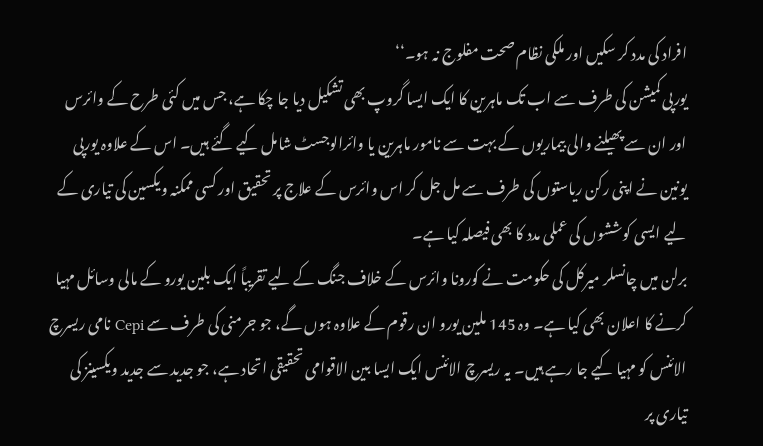افراد کی مدد کر سکیں اور ملکی نظام صحت مفلوج نہ ہو۔‘‘
یورپی کمیشن کی طرف سے اب تک ماہرین کا ایک ایسا گروپ بھی تشکیل دیا جا چکا ہے، جس میں کئی طرح کے وائرس اور ان سے پھیلنے والی بیماریوں کے بہت سے نامور ماہرین یا وائرالوجسٹ شامل کیے گئے ہیں۔ اس کے علاوہ یورپی یونین نے اپنی رکن ریاستوں کی طرف سے مل جل کر اس وائرس کے علاج پر تحقیق اور کسی ممکنہ ویکسین کی تیاری کے لیے ایسی کوششوں کی عملی مدد کا بھی فیصلہ کیا ہے۔
برلن میں چانسلر میرکل کی حکومت نے کورونا وائرس کے خلاف جنگ کے لیے تقریباً ایک بلین یورو کے مالی وسائل مہیا کرنے کا اعلان بھی کیا ہے۔ وہ 145 ملین یورو ان رقوم کے علاوہ ہوں گے، جو جرمنی کی طرف سے Cepi نامی ریسرچ الائنس کو مہیا کیے جا رہے ہیں۔ یہ ریسرچ الائنس ایک ایسا بین الاقوامی تحقیقی اتحاد ہے، جو جدید سے جدید ویکسینز کی تیاری پر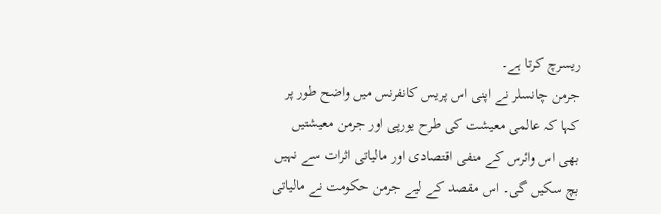ریسرچ کرتا ہے۔
جرمن چانسلر نے اپنی اس پریس کانفرنس میں واضح طور پر کہا کہ عالمی معیشت کی طرح یورپی اور جرمن معیشتیں بھی اس وائرس کے منفی اقتصادی اور مالیاتی اثرات سے نہیں بچ سکیں گی۔ اس مقصد کے لیے جرمن حکومت نے مالیاتی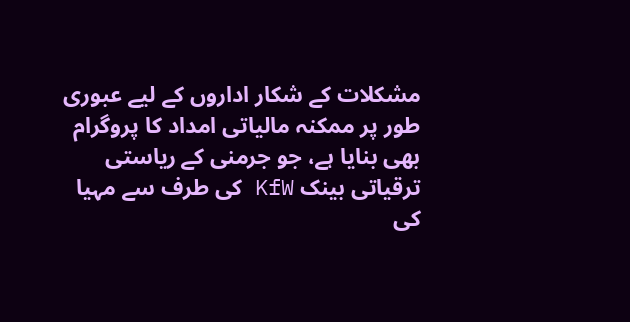مشکلات کے شکار اداروں کے لیے عبوری طور پر ممکنہ مالیاتی امداد کا پروگرام بھی بنایا ہے، جو جرمنی کے ریاستی ترقیاتی بینک KfW کی طرف سے مہیا کی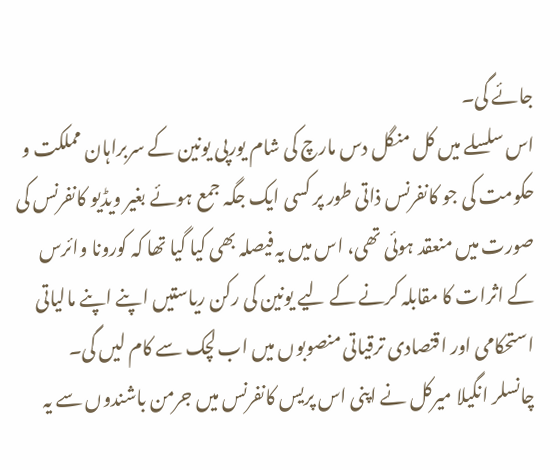جائے گی۔
اس سلسلے میں کل منگل دس مارچ کی شام یورپی یونین کے سربراہان مملکت و حکومت کی جو کانفرنس ذاتی طور پر کسی ایک جگہ جمع ہوئے بغیر ویڈیو کانفرنس کی صورت میں منعقد ہوئی تھی، اس میں یہ فیصلہ بھی کیا گیا تھا کہ کورونا وائرس کے اثرات کا مقابلہ کرنے کے لیے یونین کی رکن ریاستیں اپنے اپنے مالیاتی استحکامی اور اقتصادی ترقیاتی منصوبوں میں اب لچک سے کام لیں گی۔
چانسلر انگیلا میرکل نے اپنی اس پریس کانفرنس میں جرمن باشندوں سے یہ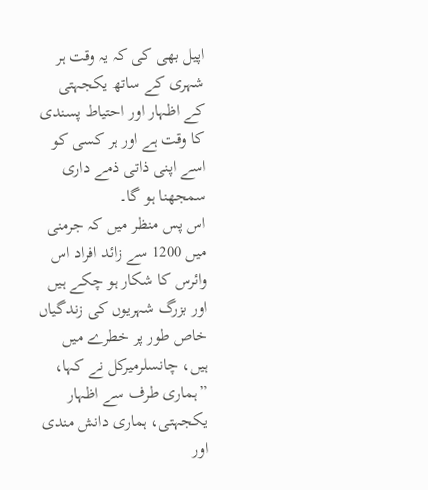اپیل بھی کی کہ یہ وقت ہر شہری کے ساتھ یکجہتی کے اظہار اور احتیاط پسندی کا وقت ہے اور ہر کسی کو اسے اپنی ذاتی ذمے داری سمجھنا ہو گا۔
اس پس منظر میں کہ جرمنی میں 1200 سے زائد افراد اس وائرس کا شکار ہو چکے ہیں اور بزرگ شہریوں کی زندگیاں خاص طور پر خطرے میں ہیں، چانسلرمیرکل نے کہا، ”ہماری طرف سے اظہار یکجہتی، ہماری دانش مندی اور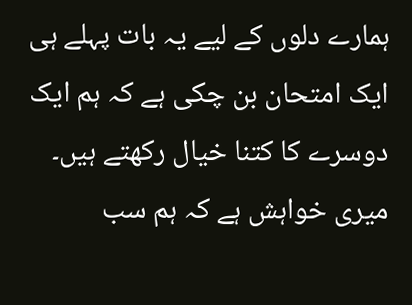ہمارے دلوں کے لیے یہ بات پہلے ہی ایک امتحان بن چکی ہے کہ ہم ایک دوسرے کا کتنا خیال رکھتے ہیں۔ میری خواہش ہے کہ ہم سب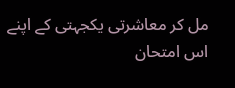مل کر معاشرتی یکجہتی کے اپنے اس امتحان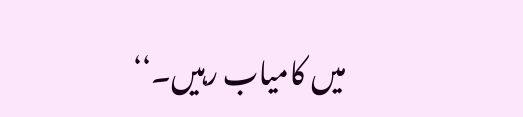میں کامیاب رہیں۔‘‘